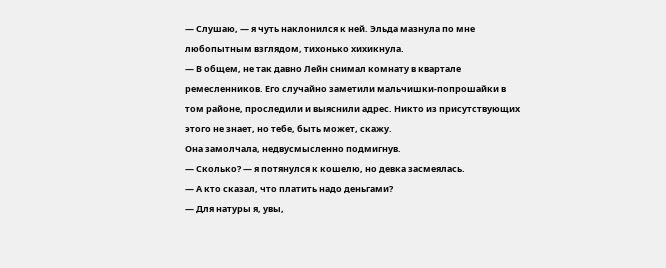— Слушаю, — я чуть наклонился к ней. Эльда мазнула по мне любопытным взглядом, тихонько хихикнула.
— В общем, не так давно Лейн снимал комнату в квартале ремесленников. Его случайно заметили мальчишки-попрошайки в том районе, проследили и выяснили адрес. Никто из присутствующих этого не знает, но тебе, быть может, скажу.
Она замолчала, недвусмысленно подмигнув.
— Сколько? — я потянулся к кошелю, но девка засмеялась.
— А кто сказал, что платить надо деньгами?
— Для натуры я, увы,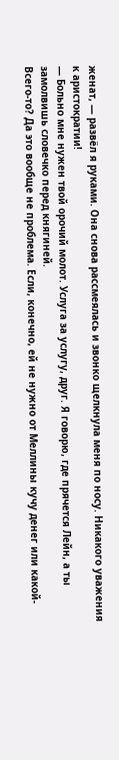женат, — развёл я руками. Она снова рассмеялась и звонко щелкнула меня по носу. Никакого уважения к аристократии!
— Больно мне нужен твой орочий молот. Услуга за услугу, друг. Я говорю, где прячется Лейн, а ты замолвишь словечко перед княгиней.
Всего-то? Да это вообще не проблема. Если, конечно, ей не нужно от Меллины кучу денег или какой-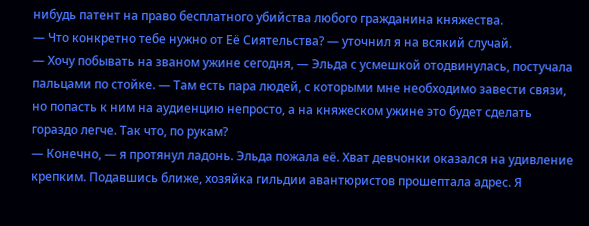нибудь патент на право бесплатного убийства любого гражданина княжества.
— Что конкретно тебе нужно от Её Сиятельства? — уточнил я на всякий случай.
— Хочу побывать на званом ужине сегодня, — Эльда с усмешкой отодвинулась, постучала пальцами по стойке. — Там есть пара людей, с которыми мне необходимо завести связи, но попасть к ним на аудиенцию непросто, а на княжеском ужине это будет сделать гораздо легче. Так что, по рукам?
— Конечно, — я протянул ладонь. Эльда пожала её. Хват девчонки оказался на удивление крепким. Подавшись ближе, хозяйка гильдии авантюристов прошептала адрес. Я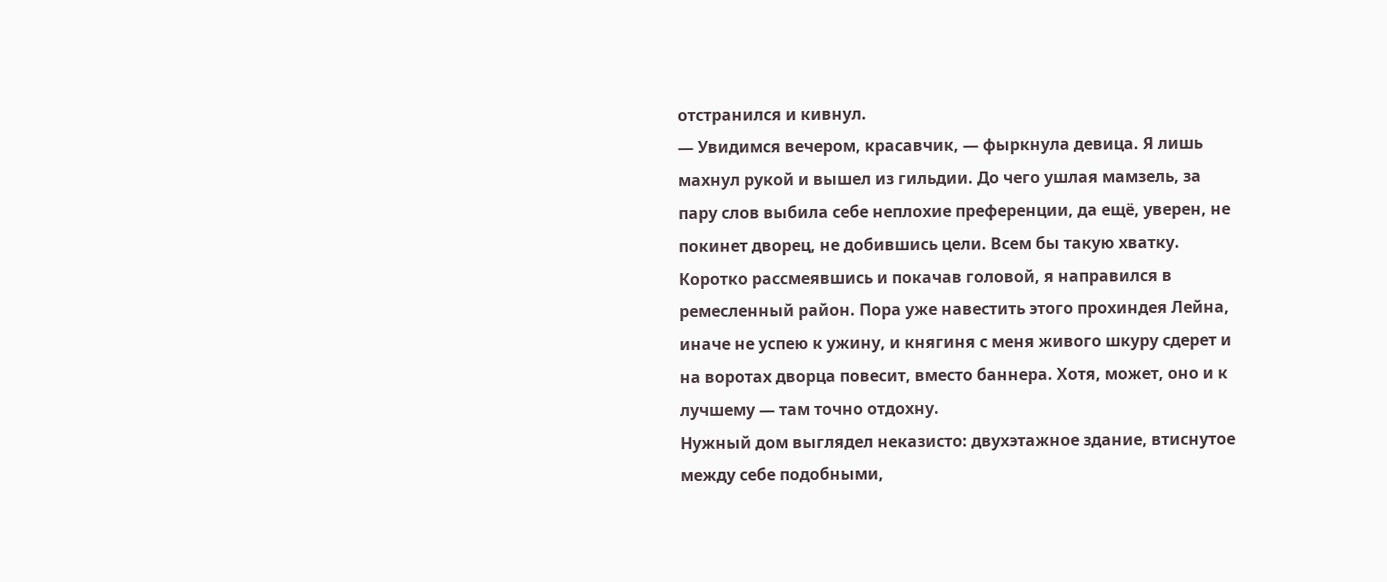отстранился и кивнул.
— Увидимся вечером, красавчик, — фыркнула девица. Я лишь махнул рукой и вышел из гильдии. До чего ушлая мамзель, за пару слов выбила себе неплохие преференции, да ещё, уверен, не покинет дворец, не добившись цели. Всем бы такую хватку.
Коротко рассмеявшись и покачав головой, я направился в ремесленный район. Пора уже навестить этого прохиндея Лейна, иначе не успею к ужину, и княгиня с меня живого шкуру сдерет и на воротах дворца повесит, вместо баннера. Хотя, может, оно и к лучшему — там точно отдохну.
Нужный дом выглядел неказисто: двухэтажное здание, втиснутое между себе подобными,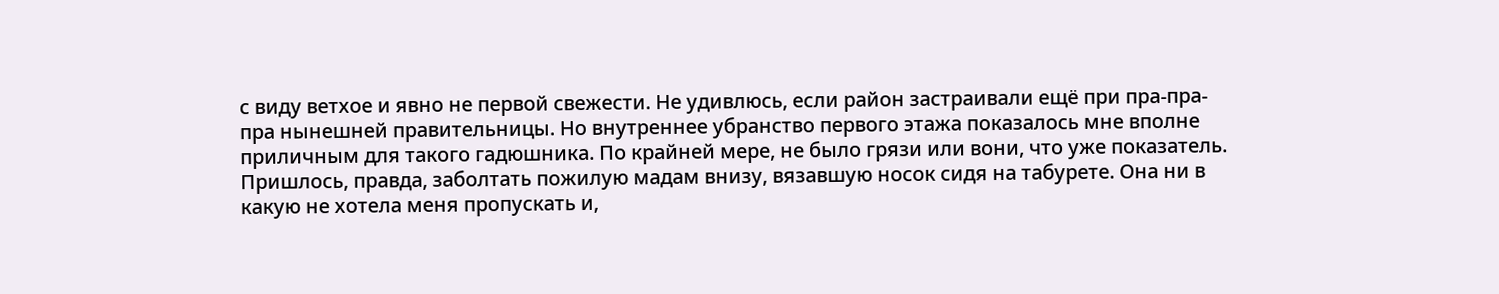с виду ветхое и явно не первой свежести. Не удивлюсь, если район застраивали ещё при пра-пра-пра нынешней правительницы. Но внутреннее убранство первого этажа показалось мне вполне приличным для такого гадюшника. По крайней мере, не было грязи или вони, что уже показатель.
Пришлось, правда, заболтать пожилую мадам внизу, вязавшую носок сидя на табурете. Она ни в какую не хотела меня пропускать и,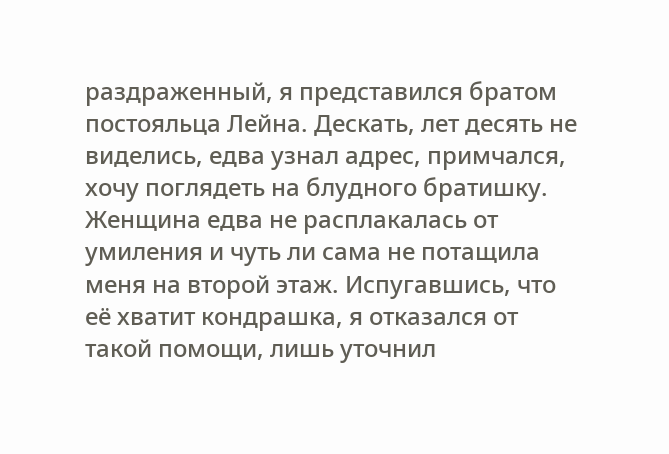раздраженный, я представился братом постояльца Лейна. Дескать, лет десять не виделись, едва узнал адрес, примчался, хочу поглядеть на блудного братишку. Женщина едва не расплакалась от умиления и чуть ли сама не потащила меня на второй этаж. Испугавшись, что её хватит кондрашка, я отказался от такой помощи, лишь уточнил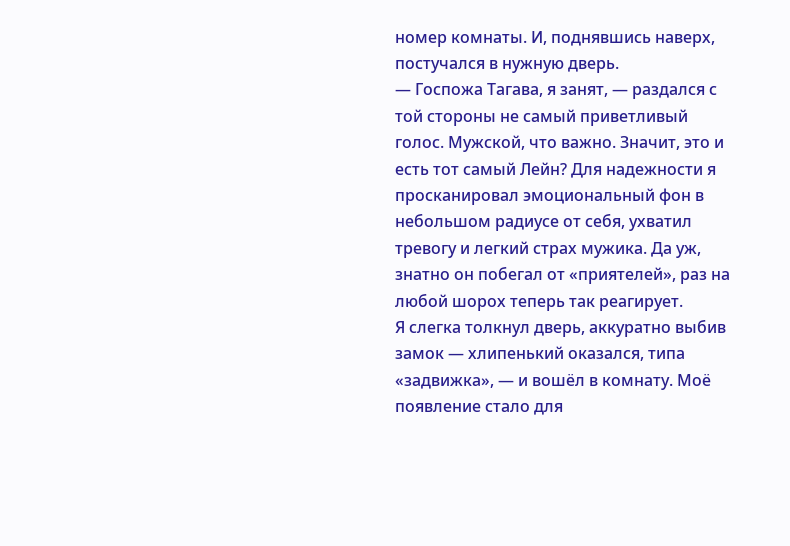номер комнаты. И, поднявшись наверх, постучался в нужную дверь.
— Госпожа Тагава, я занят, — раздался с той стороны не самый приветливый голос. Мужской, что важно. Значит, это и есть тот самый Лейн? Для надежности я просканировал эмоциональный фон в небольшом радиусе от себя, ухватил тревогу и легкий страх мужика. Да уж, знатно он побегал от «приятелей», раз на любой шорох теперь так реагирует.
Я слегка толкнул дверь, аккуратно выбив замок — хлипенький оказался, типа «задвижка», — и вошёл в комнату. Моё появление стало для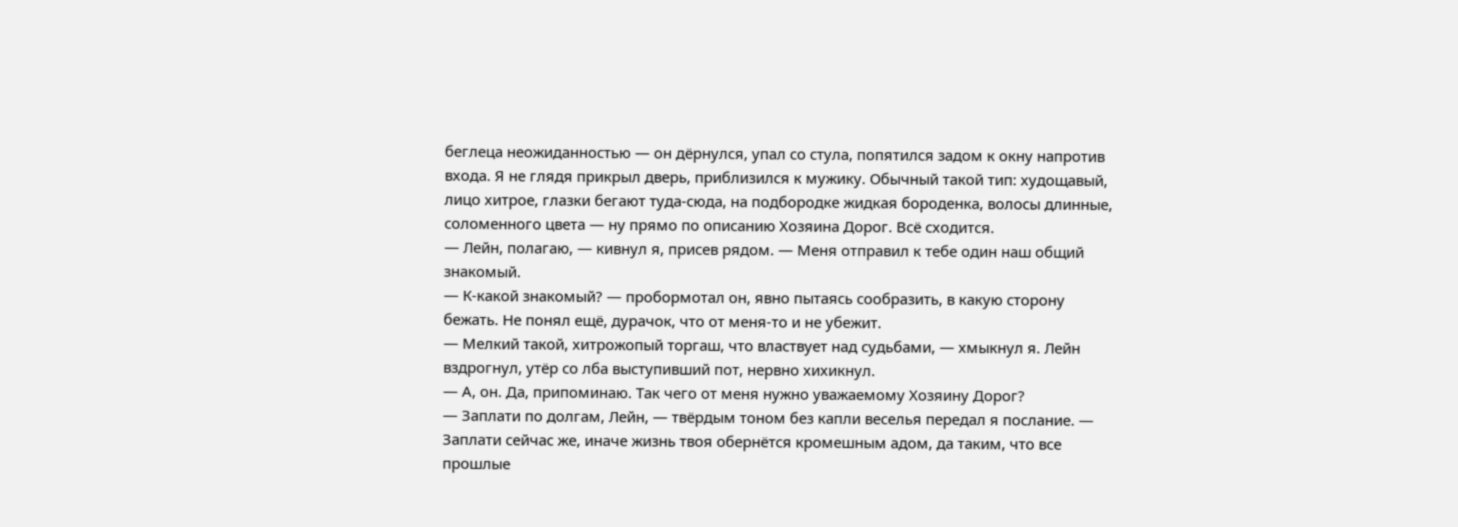беглеца неожиданностью — он дёрнулся, упал со стула, попятился задом к окну напротив входа. Я не глядя прикрыл дверь, приблизился к мужику. Обычный такой тип: худощавый, лицо хитрое, глазки бегают туда-сюда, на подбородке жидкая бороденка, волосы длинные, соломенного цвета — ну прямо по описанию Хозяина Дорог. Всё сходится.
— Лейн, полагаю, — кивнул я, присев рядом. — Меня отправил к тебе один наш общий знакомый.
— К-какой знакомый? — пробормотал он, явно пытаясь сообразить, в какую сторону бежать. Не понял ещё, дурачок, что от меня-то и не убежит.
— Мелкий такой, хитрожопый торгаш, что властвует над судьбами, — хмыкнул я. Лейн вздрогнул, утёр со лба выступивший пот, нервно хихикнул.
— А, он. Да, припоминаю. Так чего от меня нужно уважаемому Хозяину Дорог?
— Заплати по долгам, Лейн, — твёрдым тоном без капли веселья передал я послание. — Заплати сейчас же, иначе жизнь твоя обернётся кромешным адом, да таким, что все прошлые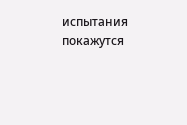испытания покажутся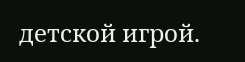детской игрой.